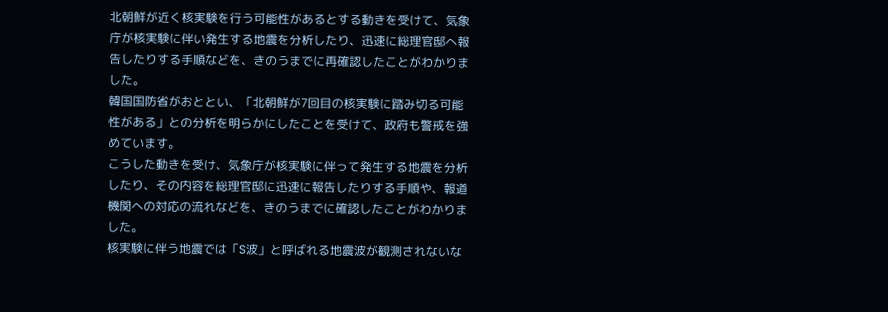北朝鮮が近く核実験を行う可能性があるとする動きを受けて、気象庁が核実験に伴い発生する地震を分析したり、迅速に総理官邸へ報告したりする手順などを、きのうまでに再確認したことがわかりました。
韓国国防省がおととい、「北朝鮮が7回目の核実験に踏み切る可能性がある」との分析を明らかにしたことを受けて、政府も警戒を強めています。
こうした動きを受け、気象庁が核実験に伴って発生する地震を分析したり、その内容を総理官邸に迅速に報告したりする手順や、報道機関への対応の流れなどを、きのうまでに確認したことがわかりました。
核実験に伴う地震では「S波」と呼ばれる地震波が観測されないな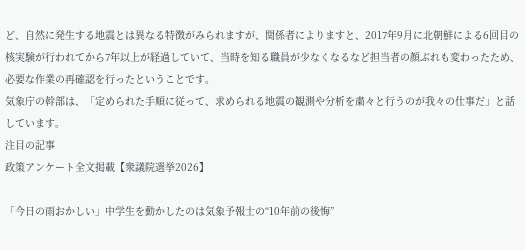ど、自然に発生する地震とは異なる特徴がみられますが、関係者によりますと、2017年9月に北朝鮮による6回目の核実験が行われてから7年以上が経過していて、当時を知る職員が少なくなるなど担当者の顔ぶれも変わったため、必要な作業の再確認を行ったということです。
気象庁の幹部は、「定められた手順に従って、求められる地震の観測や分析を粛々と行うのが我々の仕事だ」と話しています。
注目の記事
政策アンケート全文掲載【衆議院選挙2026】

「今日の雨おかしい」中学生を動かしたのは気象予報士の“10年前の後悔”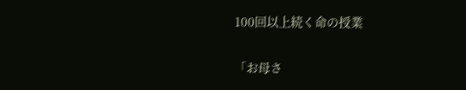100回以上続く命の授業

「お母さ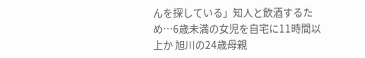んを探している」知人と飲酒するため…6歳未満の女児を自宅に11時間以上か 旭川の24歳母親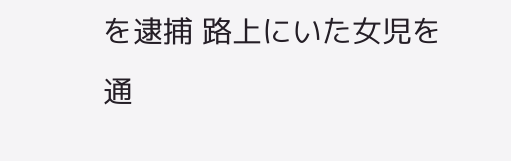を逮捕 路上にいた女児を通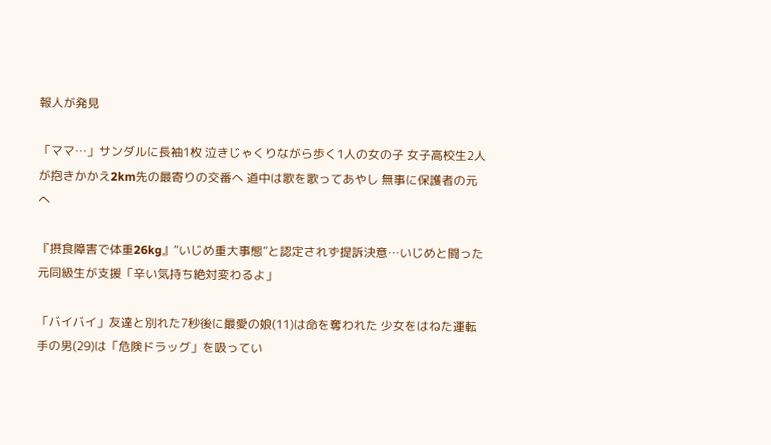報人が発見

「ママ…」サンダルに長袖1枚 泣きじゃくりながら歩く1人の女の子 女子高校生2人が抱きかかえ2km先の最寄りの交番へ 道中は歌を歌ってあやし 無事に保護者の元へ

『摂食障害で体重26kg』“いじめ重大事態”と認定されず提訴決意…いじめと闘った元同級生が支援「辛い気持ち絶対変わるよ」

「バイバイ」友達と別れた7秒後に最愛の娘(11)は命を奪われた 少女をはねた運転手の男(29)は「危険ドラッグ」を吸ってい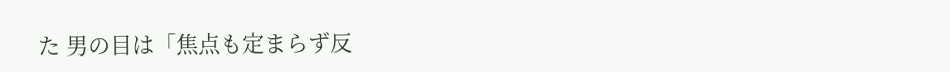た 男の目は「焦点も定まらず反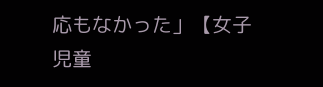応もなかった」【女子児童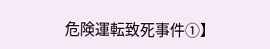危険運転致死事件①】